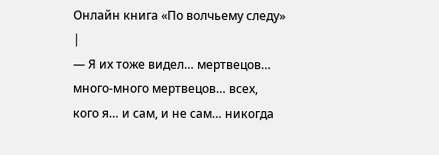Онлайн книга «По волчьему следу»
|
— Я их тоже видел… мертвецов… много-много мертвецов… всех, кого я… и сам, и не сам… никогда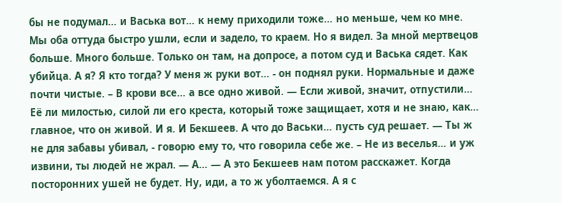бы не подумал… и Васька вот… к нему приходили тоже… но меньше, чем ко мне. Мы оба оттуда быстро ушли, если и задело, то краем. Но я видел. За мной мертвецов больше. Много больше. Только он там, на допросе, а потом суд и Васька сядет. Как убийца. А я? Я кто тогда? У меня ж руки вот… - он поднял руки. Нормальные и даже почти чистые. – В крови все… а все одно живой. — Если живой, значит, отпустили… Её ли милостью, силой ли его креста, который тоже защищает, хотя и не знаю, как… главное, что он живой. И я. И Бекшеев. А что до Васьки… пусть суд решает. — Ты ж не для забавы убивал, - говорю ему то, что говорила себе же. – Не из веселья… и уж извини, ты людей не жрал. — А… — А это Бекшеев нам потом расскажет. Когда посторонних ушей не будет. Ну, иди, а то ж уболтаемся. А я с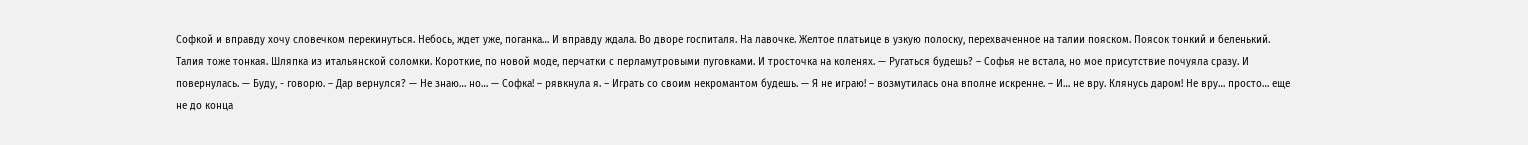Софкой и вправду хочу словечком перекинуться. Небось, ждет уже, поганка… И вправду ждала. Во дворе госпиталя. На лавочке. Желтое платьице в узкую полоску, перехваченное на талии пояском. Поясок тонкий и беленький. Талия тоже тонкая. Шляпка из итальянской соломки. Короткие, по новой моде, перчатки с перламутровыми пуговками. И тросточка на коленях. — Ругаться будешь? – Софья не встала, но мое присутствие почуяла сразу. И повернулась. — Буду, - говорю. – Дар вернулся? — Не знаю… но… — Софка! – рявкнула я. – Играть со своим некромантом будешь. — Я не играю! – возмутилась она вполне искренне. – И… не вру. Клянусь даром! Не вру… просто… еще не до конца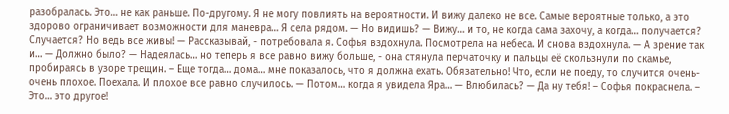разобралась. Это… не как раньше. По-другому. Я не могу повлиять на вероятности. И вижу далеко не все. Самые вероятные только, а это здорово ограничивает возможности для маневра… Я села рядом. — Но видишь? — Вижу… и то, не когда сама захочу, а когда… получается? Случается? Но ведь все живы! — Рассказывай, - потребовала я. Софья вздохнула. Посмотрела на небеса. И снова вздохнула. — А зрение так и… — Должно было? — Надеялась… но теперь я все равно вижу больше, - она стянула перчаточку и пальцы её скользнули по скамье, пробираясь в узоре трещин. – Еще тогда… дома… мне показалось, что я должна ехать. Обязательно! Что, если не поеду, то случится очень-очень плохое. Поехала. И плохое все равно случилось. — Потом… когда я увидела Яра… — Влюбилась? — Да ну тебя! – Софья покраснела. – Это… это другое!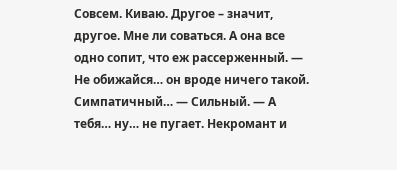Совсем. Киваю. Другое – значит, другое. Мне ли соваться. А она все одно сопит, что еж рассерженный. — Не обижайся… он вроде ничего такой. Симпатичный… — Сильный. — А тебя… ну… не пугает. Некромант и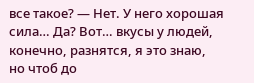все такое? — Нет. У него хорошая сила… Да? Вот… вкусы у людей, конечно, разнятся, я это знаю, но чтоб до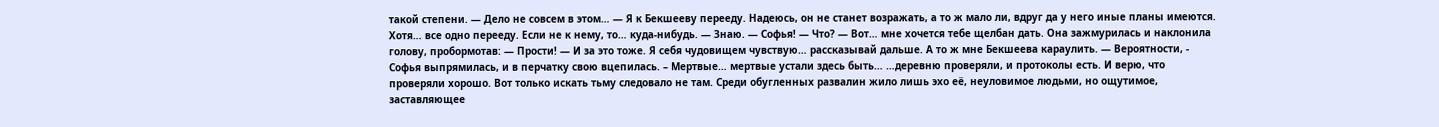такой степени. — Дело не совсем в этом… — Я к Бекшееву перееду. Надеюсь, он не станет возражать, а то ж мало ли, вдруг да у него иные планы имеются. Хотя… все одно перееду. Если не к нему, то… куда-нибудь. — Знаю. — Софья! — Что? — Вот… мне хочется тебе щелбан дать. Она зажмурилась и наклонила голову, пробормотав: — Прости! — И за это тоже. Я себя чудовищем чувствую… рассказывай дальше. А то ж мне Бекшеева караулить. — Вероятности, - Софья выпрямилась, и в перчатку свою вцепилась. – Мертвые… мертвые устали здесь быть… …деревню проверяли, и протоколы есть. И верю, что проверяли хорошо. Вот только искать тьму следовало не там. Среди обугленных развалин жило лишь эхо её, неуловимое людьми, но ощутимое, заставляющее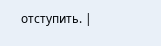отступить. |